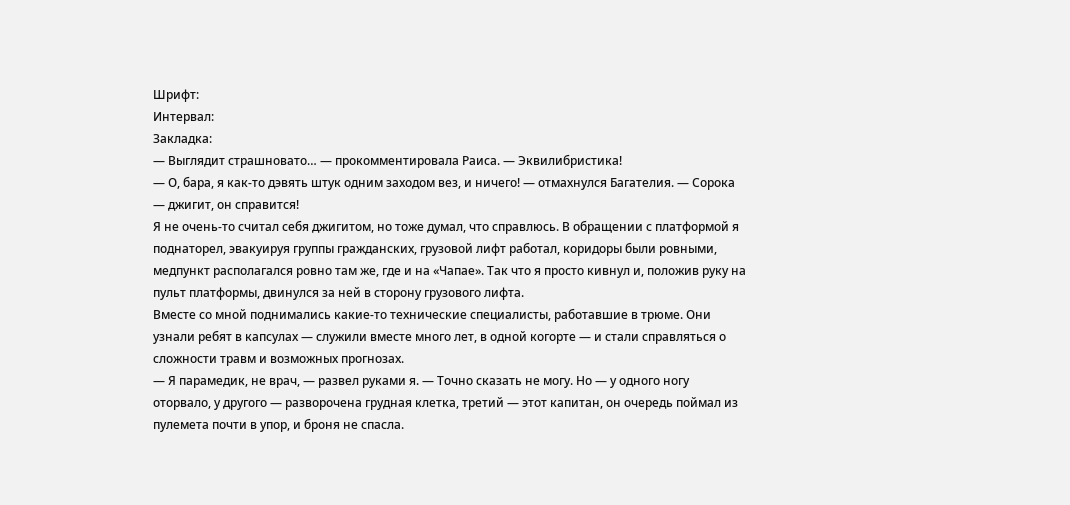Шрифт:
Интервал:
Закладка:
— Выглядит страшновато… — прокомментировала Раиса. — Эквилибристика!
— О, бара, я как-то дэвять штук одним заходом вез, и ничего! — отмахнулся Багателия. — Сорока — джигит, он справится!
Я не очень-то считал себя джигитом, но тоже думал, что справлюсь. В обращении с платформой я поднаторел, эвакуируя группы гражданских, грузовой лифт работал, коридоры были ровными, медпункт располагался ровно там же, где и на «Чапае». Так что я просто кивнул и, положив руку на пульт платформы, двинулся за ней в сторону грузового лифта.
Вместе со мной поднимались какие-то технические специалисты, работавшие в трюме. Они узнали ребят в капсулах — служили вместе много лет, в одной когорте — и стали справляться о сложности травм и возможных прогнозах.
— Я парамедик, не врач, — развел руками я. — Точно сказать не могу. Но — у одного ногу оторвало, у другого — разворочена грудная клетка, третий — этот капитан, он очередь поймал из пулемета почти в упор, и броня не спасла.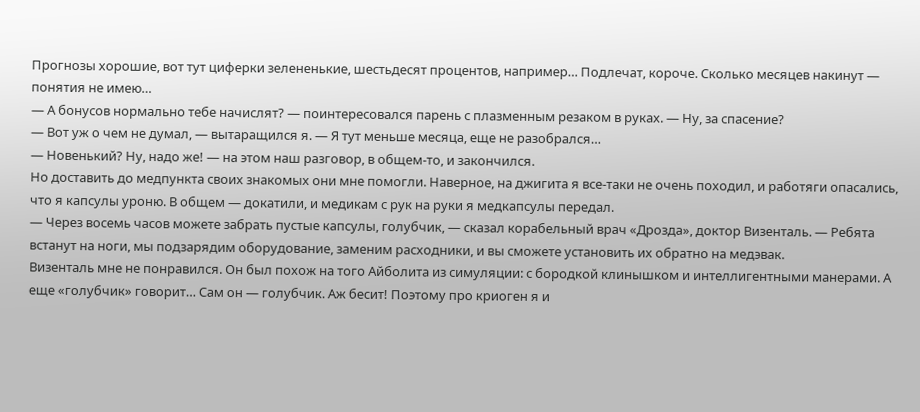Прогнозы хорошие, вот тут циферки зелененькие, шестьдесят процентов, например… Подлечат, короче. Сколько месяцев накинут — понятия не имею…
— А бонусов нормально тебе начислят? — поинтересовался парень с плазменным резаком в руках. — Ну, за спасение?
— Вот уж о чем не думал, — вытаращился я. — Я тут меньше месяца, еще не разобрался…
— Новенький? Ну, надо же! — на этом наш разговор, в общем-то, и закончился.
Но доставить до медпункта своих знакомых они мне помогли. Наверное, на джигита я все-таки не очень походил, и работяги опасались, что я капсулы уроню. В общем — докатили, и медикам с рук на руки я медкапсулы передал.
— Через восемь часов можете забрать пустые капсулы, голубчик, — сказал корабельный врач «Дрозда», доктор Визенталь. — Ребята встанут на ноги, мы подзарядим оборудование, заменим расходники, и вы сможете установить их обратно на медэвак.
Визенталь мне не понравился. Он был похож на того Айболита из симуляции: с бородкой клинышком и интеллигентными манерами. А еще «голубчик» говорит… Сам он — голубчик. Аж бесит! Поэтому про криоген я и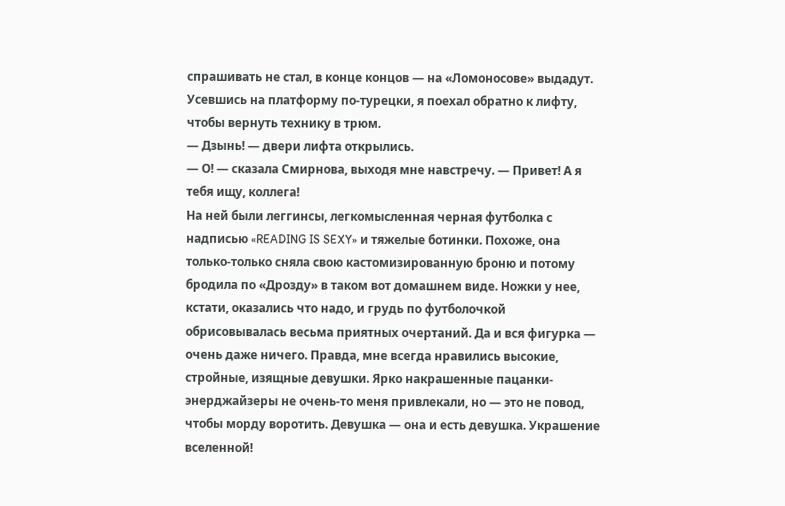спрашивать не стал, в конце концов — на «Ломоносове» выдадут. Усевшись на платформу по-турецки, я поехал обратно к лифту, чтобы вернуть технику в трюм.
— Дзынь! — двери лифта открылись.
— О! — сказала Смирнова, выходя мне навстречу. — Привет! А я тебя ищу, коллега!
На ней были леггинсы, легкомысленная черная футболка с надписью «READING IS SEXY» и тяжелые ботинки. Похоже, она только-только сняла свою кастомизированную броню и потому бродила по «Дрозду» в таком вот домашнем виде. Ножки у нее, кстати, оказались что надо, и грудь по футболочкой обрисовывалась весьма приятных очертаний. Да и вся фигурка — очень даже ничего. Правда, мне всегда нравились высокие, стройные, изящные девушки. Ярко накрашенные пацанки-энерджайзеры не очень-то меня привлекали, но — это не повод, чтобы морду воротить. Девушка — она и есть девушка. Украшение вселенной!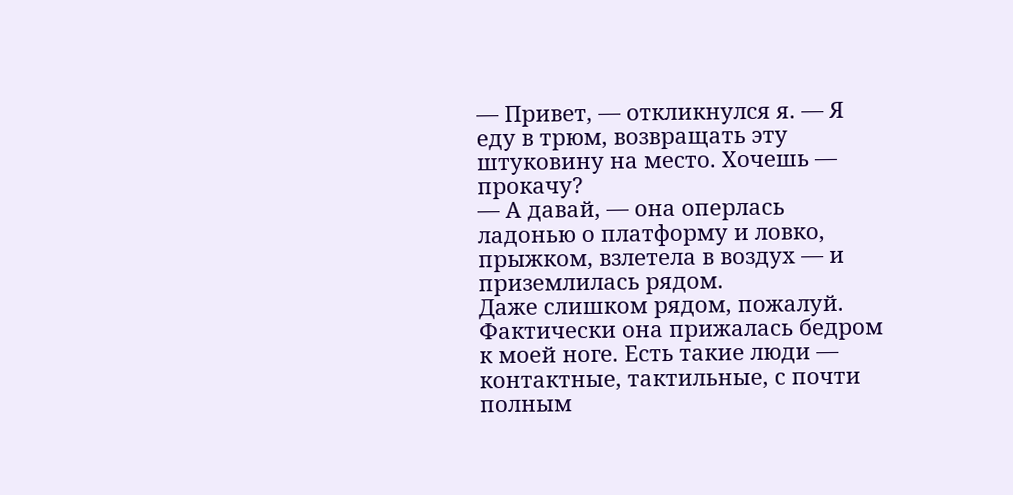— Привет, — откликнулся я. — Я еду в трюм, возвращать эту штуковину на место. Хочешь — прокачу?
— А давай, — она оперлась ладонью о платформу и ловко, прыжком, взлетела в воздух — и приземлилась рядом.
Даже слишком рядом, пожалуй. Фактически она прижалась бедром к моей ноге. Есть такие люди — контактные, тактильные, с почти полным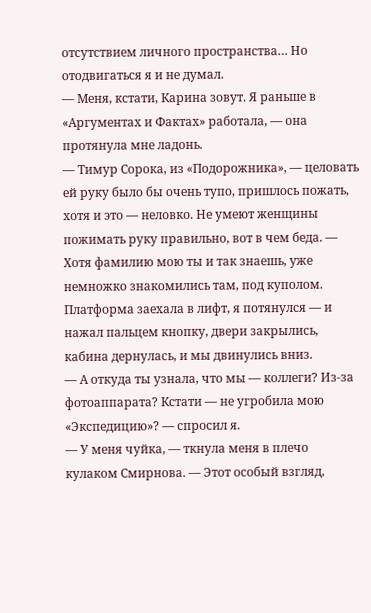отсутствием личного пространства… Но отодвигаться я и не думал.
— Меня, кстати, Карина зовут. Я раньше в «Аргументах и Фактах» работала, — она протянула мне ладонь.
— Тимур Сорока, из «Подорожника», — целовать ей руку было бы очень тупо, пришлось пожать, хотя и это — неловко. Не умеют женщины пожимать руку правильно, вот в чем беда. — Хотя фамилию мою ты и так знаешь, уже немножко знакомились там, под куполом.
Платформа заехала в лифт, я потянулся — и нажал пальцем кнопку, двери закрылись, кабина дернулась, и мы двинулись вниз.
— А откуда ты узнала, что мы — коллеги? Из-за фотоаппарата? Кстати — не угробила мою «Экспедицию»? — спросил я.
— У меня чуйка, — ткнула меня в плечо кулаком Смирнова. — Этот особый взгляд,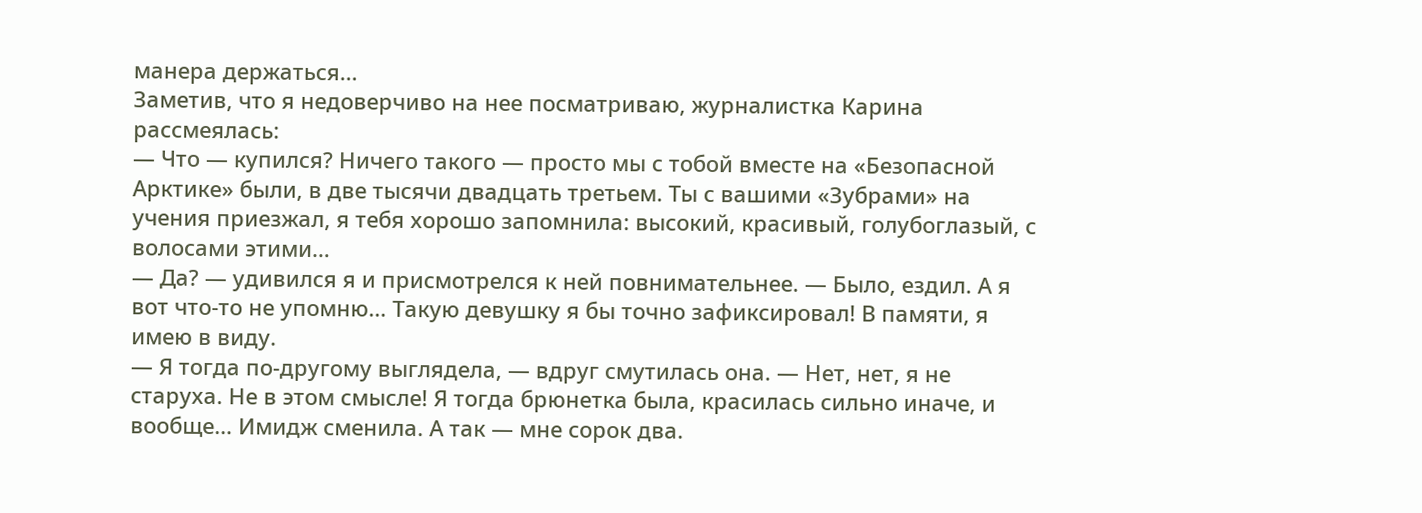манера держаться…
Заметив, что я недоверчиво на нее посматриваю, журналистка Карина рассмеялась:
— Что — купился? Ничего такого — просто мы с тобой вместе на «Безопасной Арктике» были, в две тысячи двадцать третьем. Ты с вашими «Зубрами» на учения приезжал, я тебя хорошо запомнила: высокий, красивый, голубоглазый, с волосами этими…
— Да? — удивился я и присмотрелся к ней повнимательнее. — Было, ездил. А я вот что-то не упомню… Такую девушку я бы точно зафиксировал! В памяти, я имею в виду.
— Я тогда по-другому выглядела, — вдруг смутилась она. — Нет, нет, я не старуха. Не в этом смысле! Я тогда брюнетка была, красилась сильно иначе, и вообще… Имидж сменила. А так — мне сорок два.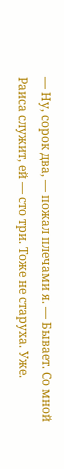— Ну, сорок два, — пожал плечами я. — Бывает. Со мной Раиса служит, ей — сто три. Тоже не старуха. Уже.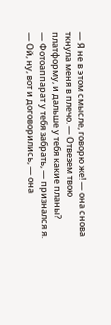— Я не в этом смысле, говорю же! — она снова ткнула меня в плечо. — Отвезем твою платформу, и дальше у тебя какие планы?
— Фотоаппарат у тебя забрать, — признался я.
— Ой, ну, вот и договорились, — она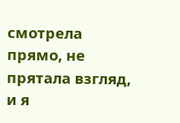смотрела прямо, не прятала взгляд, и я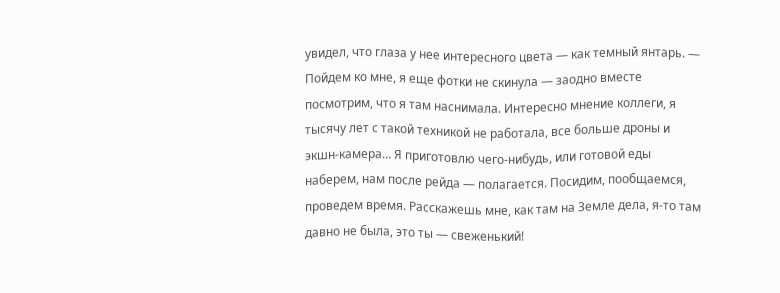увидел, что глаза у нее интересного цвета — как темный янтарь. — Пойдем ко мне, я еще фотки не скинула — заодно вместе посмотрим, что я там наснимала. Интересно мнение коллеги, я тысячу лет с такой техникой не работала, все больше дроны и экшн-камера… Я приготовлю чего-нибудь, или готовой еды наберем, нам после рейда — полагается. Посидим, пообщаемся, проведем время. Расскажешь мне, как там на Земле дела, я-то там давно не была, это ты — свеженький!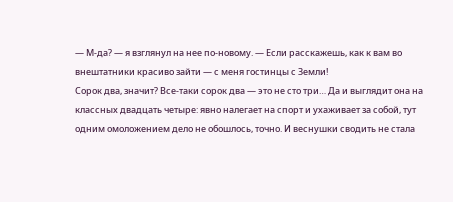— М-да? — я взглянул на нее по-новому. — Если расскажешь, как к вам во внештатники красиво зайти — с меня гостинцы с Земли!
Сорок два, значит? Все-таки сорок два — это не сто три… Да и выглядит она на классных двадцать четыре: явно налегает на спорт и ухаживает за собой, тут одним омоложением дело не обошлось, точно. И веснушки сводить не стала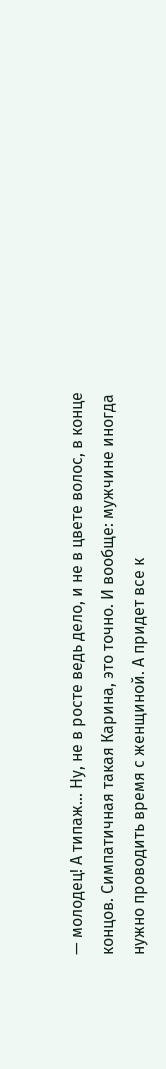— молодец! А типаж… Ну, не в росте ведь дело, и не в цвете волос, в конце концов. Симпатичная такая Карина, это точно. И вообще: мужчине иногда нужно проводить время с женщиной. А придет все к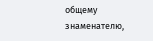общему знаменателю,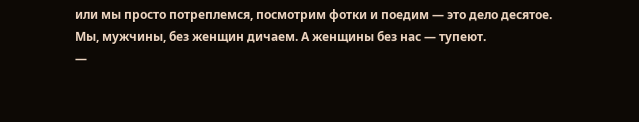или мы просто потреплемся, посмотрим фотки и поедим — это дело десятое.
Мы, мужчины, без женщин дичаем. А женщины без нас — тупеют.
—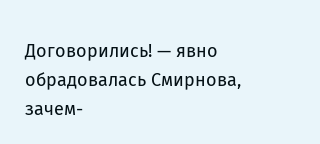Договорились! — явно обрадовалась Смирнова, зачем-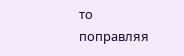то поправляя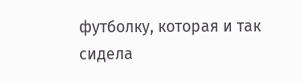футболку, которая и так сидела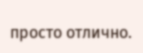просто отлично.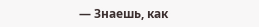— Знаешь, как